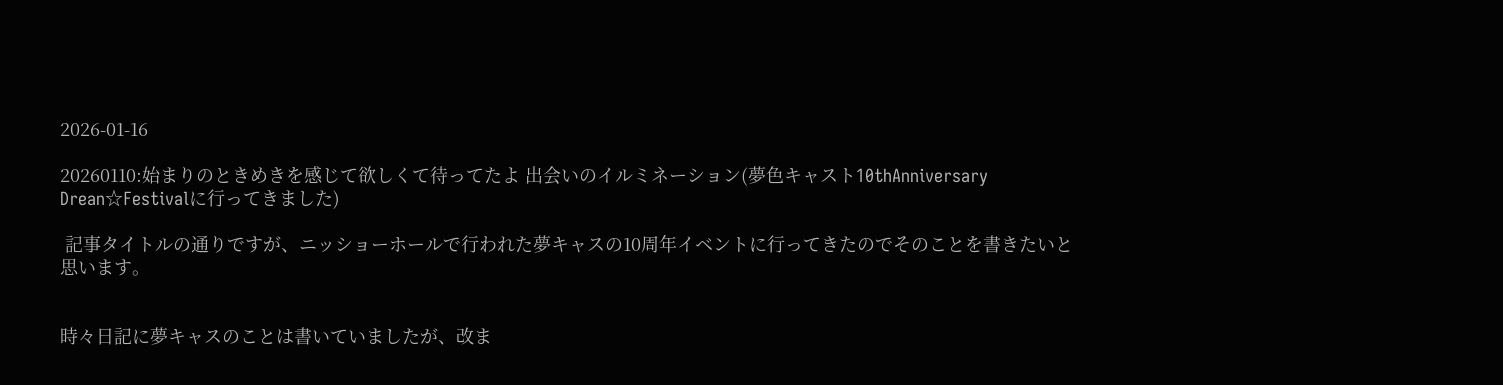2026-01-16

20260110:始まりのときめきを感じて欲しくて待ってたよ 出会いのイルミネーション(夢色キャスト10thAnniversary Drean☆Festivalに行ってきました)

 記事タイトルの通りですが、ニッショーホールで行われた夢キャスの10周年イベントに行ってきたのでそのことを書きたいと思います。


時々日記に夢キャスのことは書いていましたが、改ま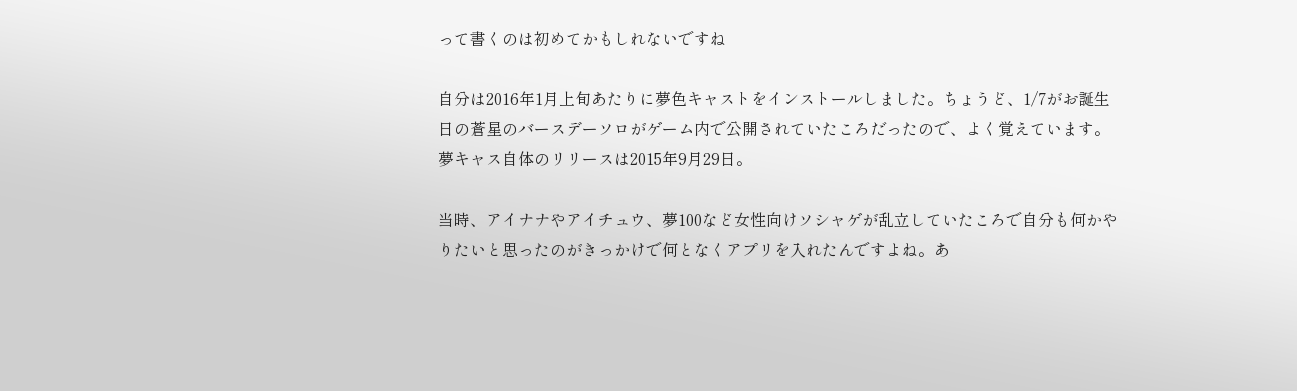って書くのは初めてかもしれないですね

自分は2016年1月上旬あたりに夢色キャストをインストールしました。ちょうど、1/7がお誕生日の蒼星のバースデーソロがゲーム内で公開されていたころだったので、よく覚えています。夢キャス自体のリリースは2015年9月29日。

当時、アイナナやアイチュウ、夢100など女性向けソシャゲが乱立していたころで自分も何かやりたいと思ったのがきっかけで何となくアプリを入れたんですよね。あ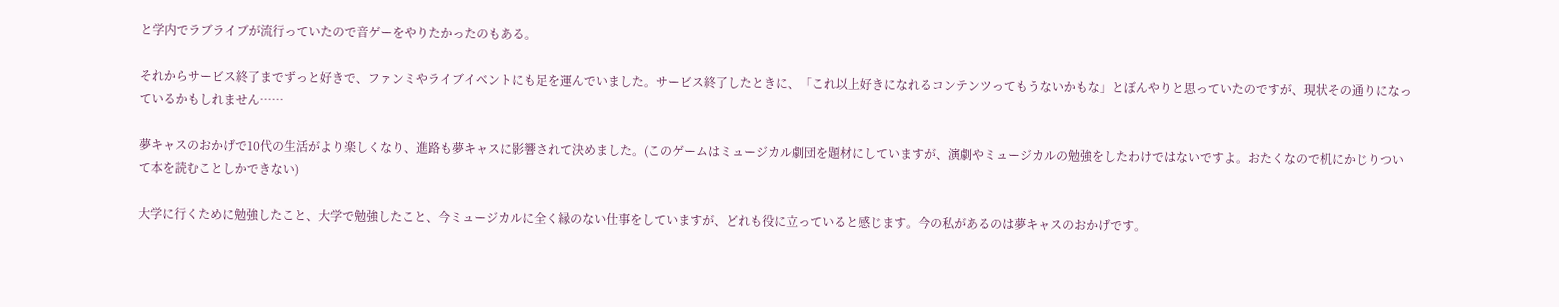と学内でラブライブが流行っていたので音ゲーをやりたかったのもある。

それからサービス終了までずっと好きで、ファンミやライブイベントにも足を運んでいました。サービス終了したときに、「これ以上好きになれるコンテンツってもうないかもな」とぼんやりと思っていたのですが、現状その通りになっているかもしれません……

夢キャスのおかげで10代の生活がより楽しくなり、進路も夢キャスに影響されて決めました。(このゲームはミュージカル劇団を題材にしていますが、演劇やミュージカルの勉強をしたわけではないですよ。おたくなので机にかじりついて本を読むことしかできない)

大学に行くために勉強したこと、大学で勉強したこと、今ミュージカルに全く縁のない仕事をしていますが、どれも役に立っていると感じます。今の私があるのは夢キャスのおかげです。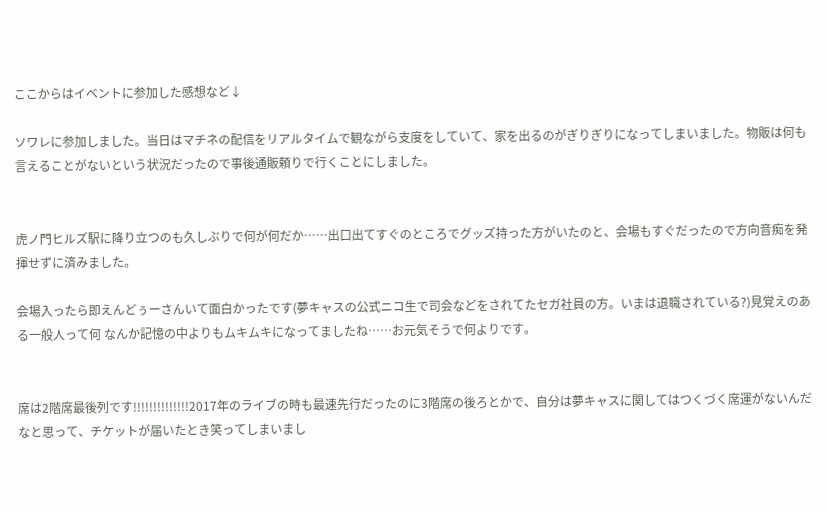ここからはイベントに参加した感想など↓

ソワレに参加しました。当日はマチネの配信をリアルタイムで観ながら支度をしていて、家を出るのがぎりぎりになってしまいました。物販は何も言えることがないという状況だったので事後通販頼りで行くことにしました。


虎ノ門ヒルズ駅に降り立つのも久しぶりで何が何だか……出口出てすぐのところでグッズ持った方がいたのと、会場もすぐだったので方向音痴を発揮せずに済みました。

会場入ったら即えんどぅーさんいて面白かったです(夢キャスの公式ニコ生で司会などをされてたセガ社員の方。いまは退職されている?)見覚えのある一般人って何 なんか記憶の中よりもムキムキになってましたね……お元気そうで何よりです。


席は2階席最後列です!!!!!!!!!!!!!!2017年のライブの時も最速先行だったのに3階席の後ろとかで、自分は夢キャスに関してはつくづく席運がないんだなと思って、チケットが届いたとき笑ってしまいまし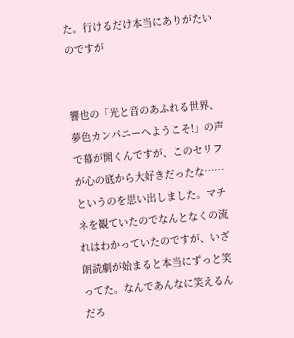た。行けるだけ本当にありがたいのですが


響也の「光と音のあふれる世界、夢色カンパニーへようこそ!」の声で幕が開くんですが、このセリフが心の底から大好きだったな……というのを思い出しました。マチネを観ていたのでなんとなくの流れはわかっていたのですが、いざ朗読劇が始まると本当にずっと笑ってた。なんであんなに笑えるんだろ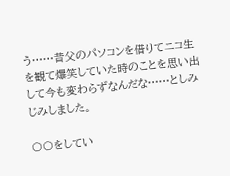う……昔父のパソコンを借りてニコ生を観て爆笑していた時のことを思い出して今も変わらずなんだな……としみじみしました。

〇〇をしてい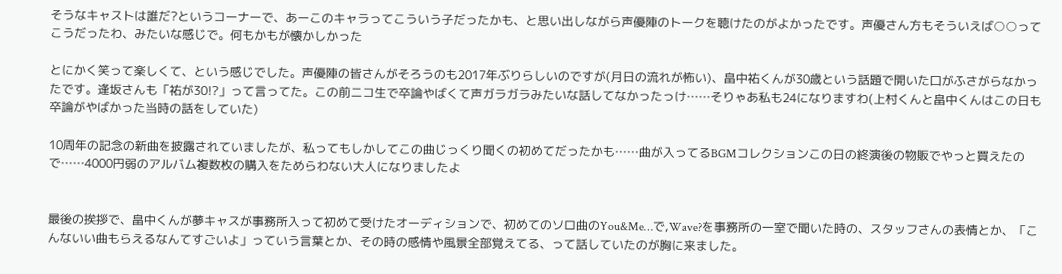そうなキャストは誰だ?というコーナーで、あーこのキャラってこういう子だったかも、と思い出しながら声優陣のトークを聴けたのがよかったです。声優さん方もそういえば○○ってこうだったわ、みたいな感じで。何もかもが懐かしかった

とにかく笑って楽しくて、という感じでした。声優陣の皆さんがそろうのも2017年ぶりらしいのですが(月日の流れが怖い)、畠中祐くんが30歳という話題で開いた口がふさがらなかったです。逢坂さんも「祐が30!?」って言ってた。この前ニコ生で卒論やばくて声ガラガラみたいな話してなかったっけ……そりゃあ私も24になりますわ(上村くんと畠中くんはこの日も卒論がやばかった当時の話をしていた)

10周年の記念の新曲を披露されていましたが、私ってもしかしてこの曲じっくり聞くの初めてだったかも……曲が入ってるBGMコレクションこの日の終演後の物販でやっと買えたので……4000円弱のアルバム複数枚の購入をためらわない大人になりましたよ


最後の挨拶で、畠中くんが夢キャスが事務所入って初めて受けたオーディションで、初めてのソロ曲のYou&Me…で,Wave?を事務所の一室で聞いた時の、スタッフさんの表情とか、「こんないい曲もらえるなんてすごいよ」っていう言葉とか、その時の感情や風景全部覚えてる、って話していたのが胸に来ました。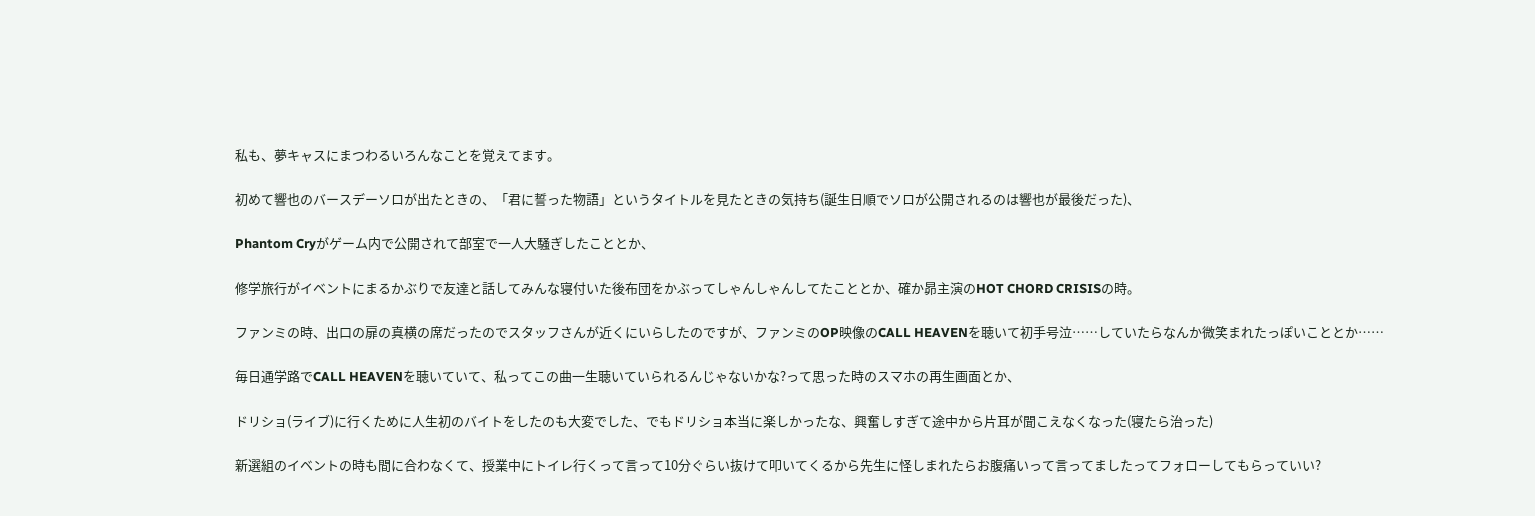私も、夢キャスにまつわるいろんなことを覚えてます。

初めて響也のバースデーソロが出たときの、「君に誓った物語」というタイトルを見たときの気持ち(誕生日順でソロが公開されるのは響也が最後だった)、

Phantom Cryがゲーム内で公開されて部室で一人大騒ぎしたこととか、

修学旅行がイベントにまるかぶりで友達と話してみんな寝付いた後布団をかぶってしゃんしゃんしてたこととか、確か昴主演のHOT CHORD CRISISの時。

ファンミの時、出口の扉の真横の席だったのでスタッフさんが近くにいらしたのですが、ファンミのOP映像のCALL HEAVENを聴いて初手号泣……していたらなんか微笑まれたっぽいこととか……

毎日通学路でCALL HEAVENを聴いていて、私ってこの曲一生聴いていられるんじゃないかな?って思った時のスマホの再生画面とか、

ドリショ(ライブ)に行くために人生初のバイトをしたのも大変でした、でもドリショ本当に楽しかったな、興奮しすぎて途中から片耳が聞こえなくなった(寝たら治った)

新選組のイベントの時も間に合わなくて、授業中にトイレ行くって言って10分ぐらい抜けて叩いてくるから先生に怪しまれたらお腹痛いって言ってましたってフォローしてもらっていい?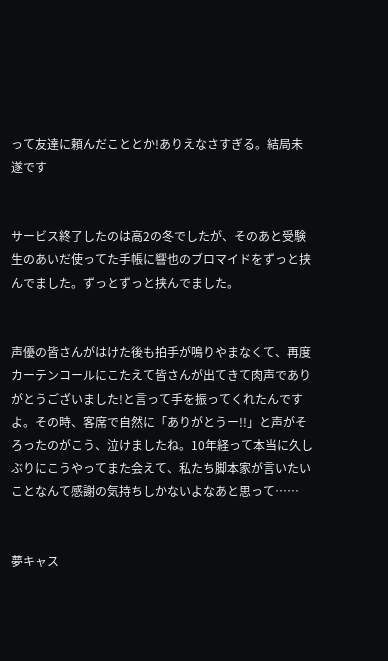って友達に頼んだこととか!ありえなさすぎる。結局未遂です


サービス終了したのは高2の冬でしたが、そのあと受験生のあいだ使ってた手帳に響也のブロマイドをずっと挟んでました。ずっとずっと挟んでました。


声優の皆さんがはけた後も拍手が鳴りやまなくて、再度カーテンコールにこたえて皆さんが出てきて肉声でありがとうございました!と言って手を振ってくれたんですよ。その時、客席で自然に「ありがとうー!!」と声がそろったのがこう、泣けましたね。10年経って本当に久しぶりにこうやってまた会えて、私たち脚本家が言いたいことなんて感謝の気持ちしかないよなあと思って……


夢キャス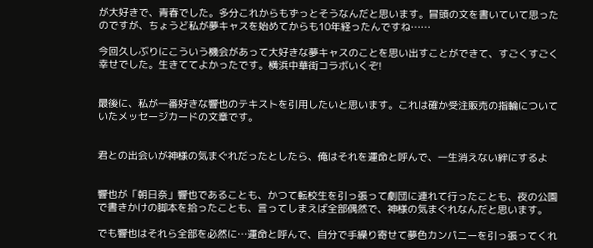が大好きで、青春でした。多分これからもずっとそうなんだと思います。冒頭の文を書いていて思ったのですが、ちょうど私が夢キャスを始めてからも10年経ったんですね……

今回久しぶりにこういう機会があって大好きな夢キャスのことを思い出すことができて、すごくすごく幸せでした。生きててよかったです。横浜中華街コラボいくぞ!


最後に、私が一番好きな響也のテキストを引用したいと思います。これは確か受注販売の指輪についていたメッセージカードの文章です。


君との出会いが神様の気まぐれだったとしたら、俺はそれを運命と呼んで、一生消えない絆にするよ


響也が「朝日奈」響也であることも、かつて転校生を引っ張って劇団に連れて行ったことも、夜の公園で書きかけの脚本を拾ったことも、言ってしまえば全部偶然で、神様の気まぐれなんだと思います。

でも響也はそれら全部を必然に…運命と呼んで、自分で手繰り寄せて夢色カンパニーを引っ張ってくれ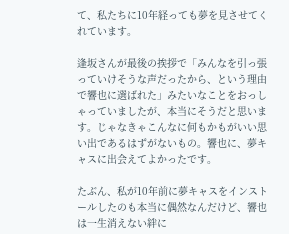て、私たちに10年経っても夢を見させてくれています。

逢坂さんが最後の挨拶で「みんなを引っ張っていけそうな声だったから、という理由で響也に選ばれた」みたいなことをおっしゃっていましたが、本当にそうだと思います。じゃなきゃこんなに何もかもがいい思い出であるはずがないもの。響也に、夢キャスに出会えてよかったです。

たぶん、私が10年前に夢キャスをインストールしたのも本当に偶然なんだけど、響也は一生消えない絆に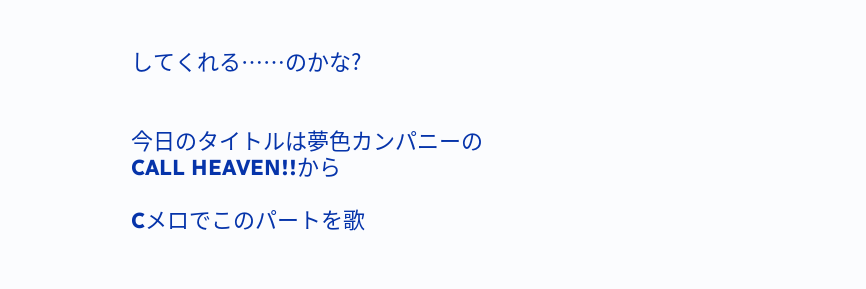してくれる……のかな?


今日のタイトルは夢色カンパニーのCALL HEAVEN!!から

Cメロでこのパートを歌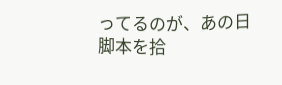ってるのが、あの日脚本を拾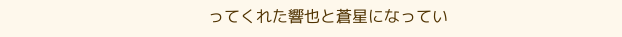ってくれた響也と蒼星になってい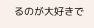るのが大好きで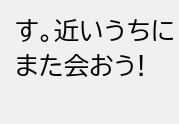す。近いうちにまた会おう!